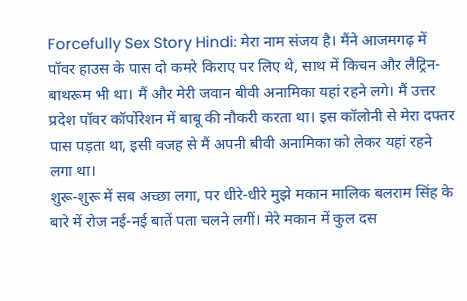Forcefully Sex Story Hindi: मेरा नाम संजय है। मैंने आजमगढ़ में पॉवर हाउस के पास दो कमरे किराए पर लिए थे, साथ में किचन और लैट्रिन-बाथरूम भी था। मैं और मेरी जवान बीवी अनामिका यहां रहने लगे। मैं उत्तर प्रदेश पॉवर कॉर्पोरेशन में बाबू की नौकरी करता था। इस कॉलोनी से मेरा दफ्तर पास पड़ता था, इसी वजह से मैं अपनी बीवी अनामिका को लेकर यहां रहने लगा था।
शुरू-शुरू में सब अच्छा लगा, पर धीरे-धीरे मुझे मकान मालिक बलराम सिंह के बारे में रोज नई-नई बातें पता चलने लगीं। मेरे मकान में कुल दस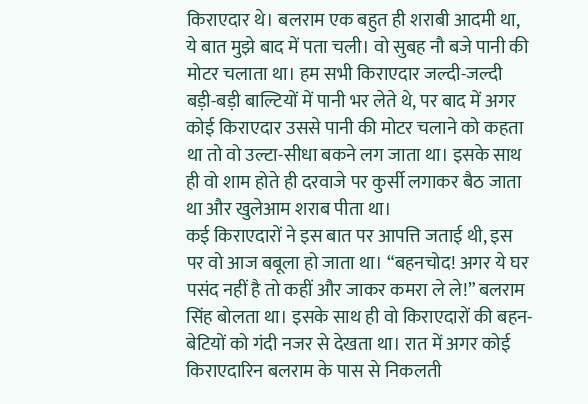किराएदार थे। बलराम एक बहुत ही शराबी आदमी था, ये बात मुझे बाद में पता चली। वो सुबह नौ बजे पानी की मोटर चलाता था। हम सभी किराएदार जल्दी-जल्दी बड़ी-बड़ी बाल्टियों में पानी भर लेते थे, पर बाद में अगर कोई किराएदार उससे पानी की मोटर चलाने को कहता था तो वो उल्टा-सीधा बकने लग जाता था। इसके साथ ही वो शाम होते ही दरवाजे पर कुर्सी लगाकर बैठ जाता था और खुलेआम शराब पीता था।
कई किराएदारों ने इस बात पर आपत्ति जताई थी, इस पर वो आज बबूला हो जाता था। “बहनचोद! अगर ये घर पसंद नहीं है तो कहीं और जाकर कमरा ले ले!” बलराम सिंह बोलता था। इसके साथ ही वो किराएदारों की बहन-बेटियों को गंदी नजर से देखता था। रात में अगर कोई किराएदारिन बलराम के पास से निकलती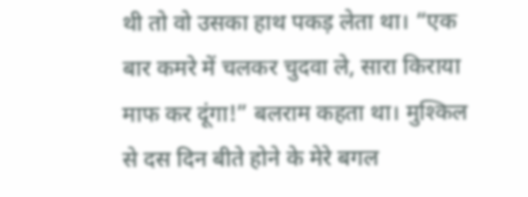थी तो वो उसका हाथ पकड़ लेता था। “एक बार कमरे में चलकर चुदवा ले, सारा किराया माफ कर दूंगा!” बलराम कहता था। मुश्किल से दस दिन बीते होने के मेरे बगल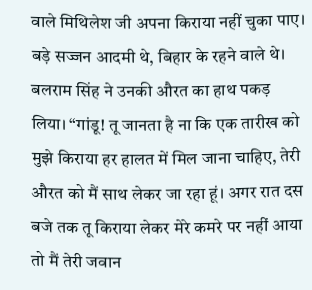वाले मिथिलेश जी अपना किराया नहीं चुका पाए। बड़े सज्जन आदमी थे, बिहार के रहने वाले थे।
बलराम सिंह ने उनकी औरत का हाथ पकड़ लिया। “गांडू! तू जानता है ना कि एक तारीख को मुझे किराया हर हालत में मिल जाना चाहिए, तेरी औरत को मैं साथ लेकर जा रहा हूं। अगर रात दस बजे तक तू किराया लेकर मेरे कमरे पर नहीं आया तो मैं तेरी जवान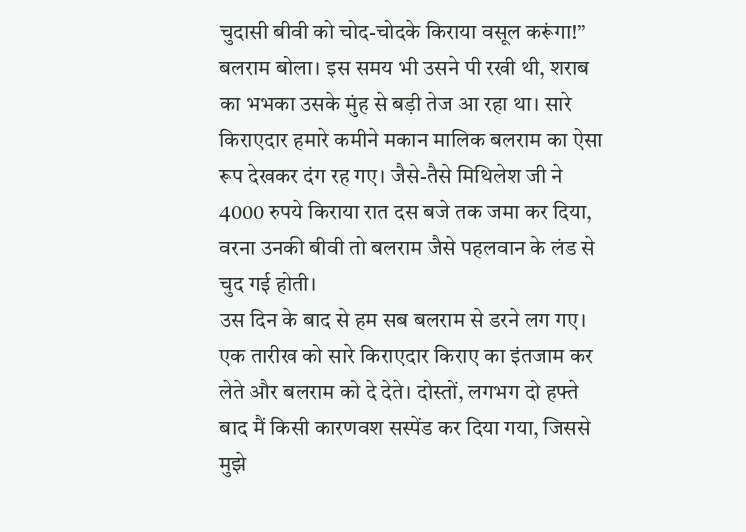चुदासी बीवी को चोद-चोदके किराया वसूल करूंगा!” बलराम बोला। इस समय भी उसने पी रखी थी, शराब का भभका उसके मुंह से बड़ी तेज आ रहा था। सारे किराएदार हमारे कमीने मकान मालिक बलराम का ऐसा रूप देखकर दंग रह गए। जैसे-तैसे मिथिलेश जी ने 4000 रुपये किराया रात दस बजे तक जमा कर दिया, वरना उनकी बीवी तो बलराम जैसे पहलवान के लंड से चुद गई होती।
उस दिन के बाद से हम सब बलराम से डरने लग गए। एक तारीख को सारे किराएदार किराए का इंतजाम कर लेते और बलराम को दे देते। दोस्तों, लगभग दो हफ्ते बाद मैं किसी कारणवश सस्पेंड कर दिया गया, जिससे मुझे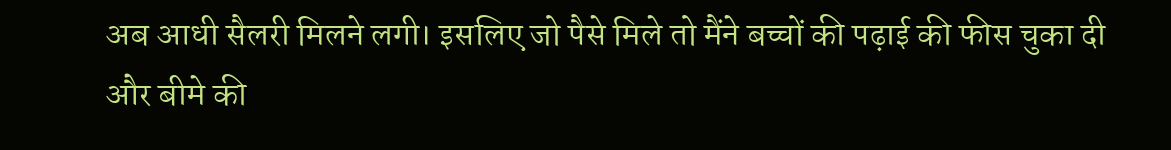अब आधी सैलरी मिलने लगी। इसलिए जो पैसे मिले तो मैंने बच्चों की पढ़ाई की फीस चुका दी और बीमे की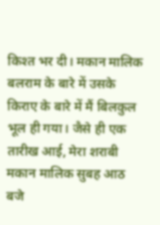किश्त भर दी। मकान मालिक बलराम के बारे में उसके किराए के बारे में मैं बिलकुल भूल ही गया। जैसे ही एक तारीख आई, मेरा शराबी मकान मालिक सुबह आठ बजे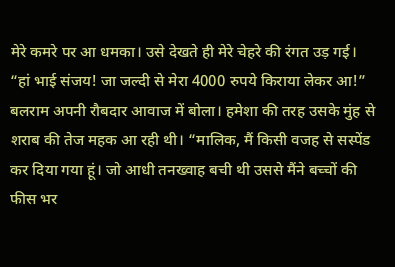मेरे कमरे पर आ धमका। उसे देखते ही मेरे चेहरे की रंगत उड़ गई।
“हां भाई संजय! जा जल्दी से मेरा 4000 रुपये किराया लेकर आ!” बलराम अपनी रौबदार आवाज में बोला। हमेशा की तरह उसके मुंह से शराब की तेज महक आ रही थी। “मालिक, मैं किसी वजह से सस्पेंड कर दिया गया हूं। जो आधी तनख्वाह बची थी उससे मैंने बच्चों की फीस भर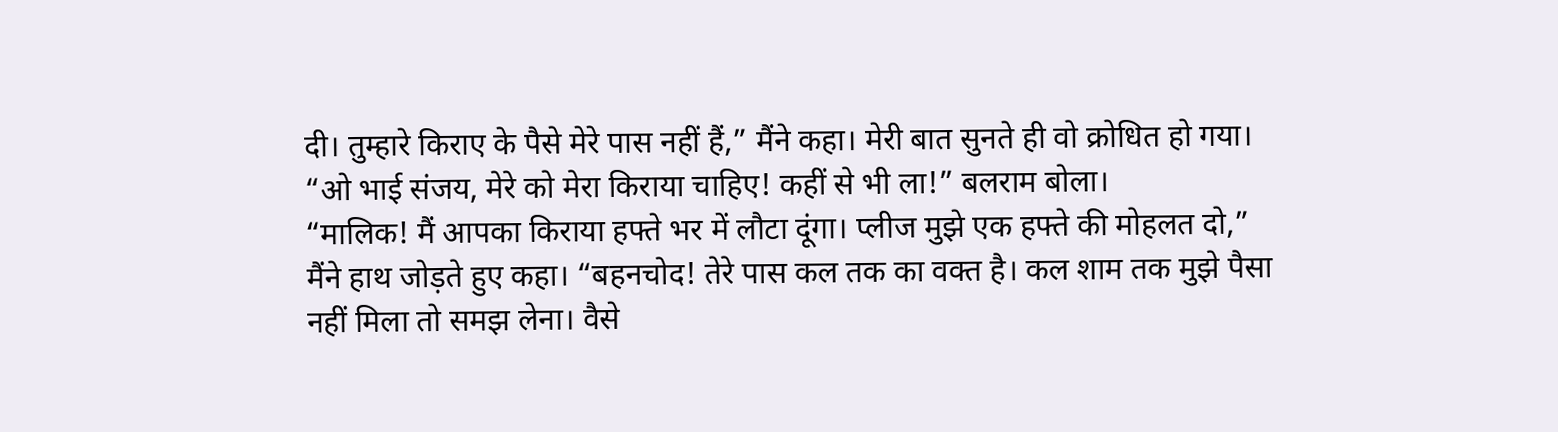दी। तुम्हारे किराए के पैसे मेरे पास नहीं हैं,” मैंने कहा। मेरी बात सुनते ही वो क्रोधित हो गया। “ओ भाई संजय, मेरे को मेरा किराया चाहिए! कहीं से भी ला!” बलराम बोला।
“मालिक! मैं आपका किराया हफ्ते भर में लौटा दूंगा। प्लीज मुझे एक हफ्ते की मोहलत दो,” मैंने हाथ जोड़ते हुए कहा। “बहनचोद! तेरे पास कल तक का वक्त है। कल शाम तक मुझे पैसा नहीं मिला तो समझ लेना। वैसे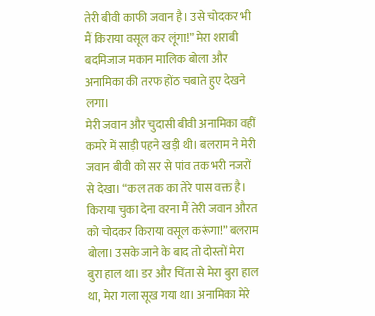तेरी बीवी काफी जवान है। उसे चोदकर भी मैं किराया वसूल कर लूंगा!” मेरा शराबी बदमिजाज मकान मालिक बोला और अनामिका की तरफ होंठ चबाते हुए देखने लगा।
मेरी जवान और चुदासी बीवी अनामिका वहीं कमरे में साड़ी पहने खड़ी थी। बलराम ने मेरी जवान बीवी को सर से पांव तक भरी नजरों से देखा। “कल तक का तेरे पास वक्त है। किराया चुका देना वरना मैं तेरी जवान औरत को चोदकर किराया वसूल करूंगा!” बलराम बोला। उसके जाने के बाद तो दोस्तों मेरा बुरा हाल था। डर और चिंता से मेरा बुरा हाल था, मेरा गला सूख गया था। अनामिका मेरे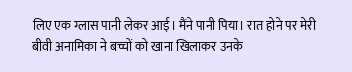लिए एक ग्लास पानी लेकर आई। मैंने पानी पिया। रात होने पर मेरी बीवी अनामिका ने बच्चों को खाना खिलाकर उनके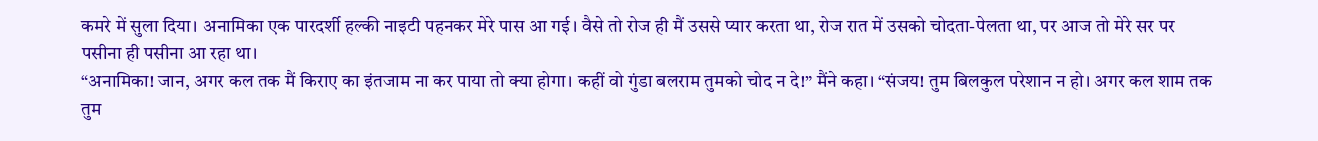कमरे में सुला दिया। अनामिका एक पारदर्शी हल्की नाइटी पहनकर मेरे पास आ गई। वैसे तो रोज ही मैं उससे प्यार करता था, रोज रात में उसको चोदता-पेलता था, पर आज तो मेरे सर पर पसीना ही पसीना आ रहा था।
“अनामिका! जान, अगर कल तक मैं किराए का इंतजाम ना कर पाया तो क्या होगा। कहीं वो गुंडा बलराम तुमको चोद न दे!” मैंने कहा। “संजय! तुम बिलकुल परेशान न हो। अगर कल शाम तक तुम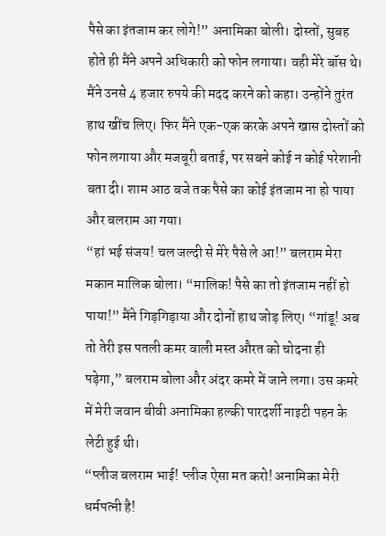पैसे का इंतजाम कर लोगे!” अनामिका बोली। दोस्तों, सुबह होते ही मैंने अपने अधिकारी को फोन लगाया। वही मेरे बॉस थे। मैंने उनसे 4 हजार रुपये की मदद करने को कहा। उन्होंने तुरंत हाथ खींच लिए। फिर मैंने एक-एक करके अपने खास दोस्तों को फोन लगाया और मजबूरी बताई, पर सबने कोई न कोई परेशानी बता दी। शाम आठ बजे तक पैसे का कोई इंतजाम ना हो पाया और बलराम आ गया।
“हां भई संजय! चल जल्दी से मेरे पैसे ले आ!” बलराम मेरा मकान मालिक बोला। “मालिक! पैसे का तो इंतजाम नहीं हो पाया!” मैंने गिड़गिड़ाया और दोनों हाथ जोड़ लिए। “गांडू! अब तो तेरी इस पतली कमर वाली मस्त औरत को चोदना ही पड़ेगा,” बलराम बोला और अंदर कमरे में जाने लगा। उस कमरे में मेरी जवान बीवी अनामिका हल्की पारदर्शी नाइटी पहन के लेटी हुई थी।
“प्लीज बलराम भाई! प्लीज ऐसा मत करो! अनामिका मेरी धर्मपत्नी है!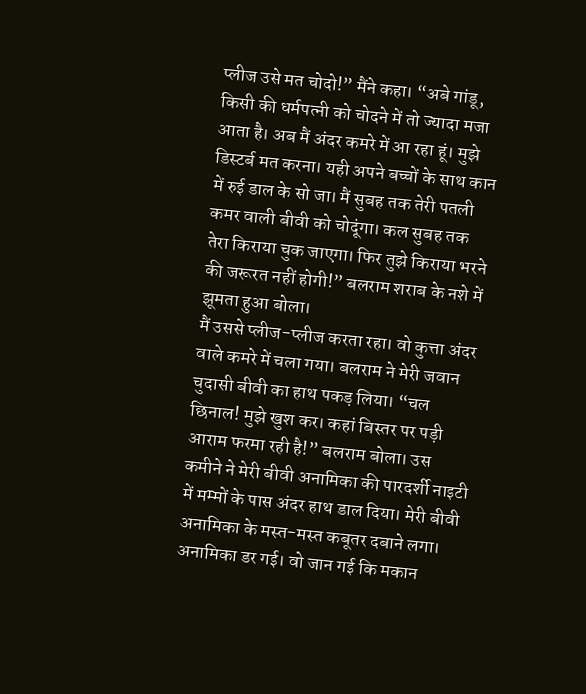प्लीज उसे मत चोदो!” मैंने कहा। “अबे गांडू, किसी की धर्मपत्नी को चोदने में तो ज्यादा मजा आता है। अब मैं अंदर कमरे में आ रहा हूं। मुझे डिस्टर्ब मत करना। यही अपने बच्चों के साथ कान में रुई डाल के सो जा। मैं सुबह तक तेरी पतली कमर वाली बीवी को चोदूंगा। कल सुबह तक तेरा किराया चुक जाएगा। फिर तुझे किराया भरने की जरूरत नहीं होगी!” बलराम शराब के नशे में झूमता हुआ बोला।
मैं उससे प्लीज-प्लीज करता रहा। वो कुत्ता अंदर वाले कमरे में चला गया। बलराम ने मेरी जवान चुदासी बीवी का हाथ पकड़ लिया। “चल छिनाल! मुझे खुश कर। कहां बिस्तर पर पड़ी आराम फरमा रही है!” बलराम बोला। उस कमीने ने मेरी बीवी अनामिका की पारदर्शी नाइटी में मम्मों के पास अंदर हाथ डाल दिया। मेरी बीवी अनामिका के मस्त-मस्त कबूतर दबाने लगा। अनामिका डर गई। वो जान गई कि मकान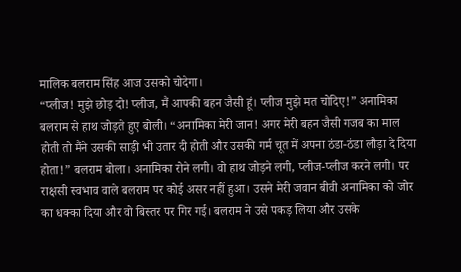मालिक बलराम सिंह आज उसको चोदेगा।
“प्लीज! मुझे छोड़ दो! प्लीज, मैं आपकी बहन जैसी हूं। प्लीज मुझे मत चोदिए!” अनामिका बलराम से हाथ जोड़ते हुए बोली। “अनामिका मेरी जान! अगर मेरी बहन जैसी गजब का माल होती तो मैंने उसकी साड़ी भी उतार दी होती और उसकी गर्म चूत में अपना ठंडा-ठंडा लौड़ा दे दिया होता!” बलराम बोला। अनामिका रोने लगी। वो हाथ जोड़ने लगी, प्लीज-प्लीज करने लगी। पर राक्षसी स्वभाव वाले बलराम पर कोई असर नहीं हुआ। उसने मेरी जवान बीवी अनामिका को जोर का धक्का दिया और वो बिस्तर पर गिर गई। बलराम ने उसे पकड़ लिया और उसके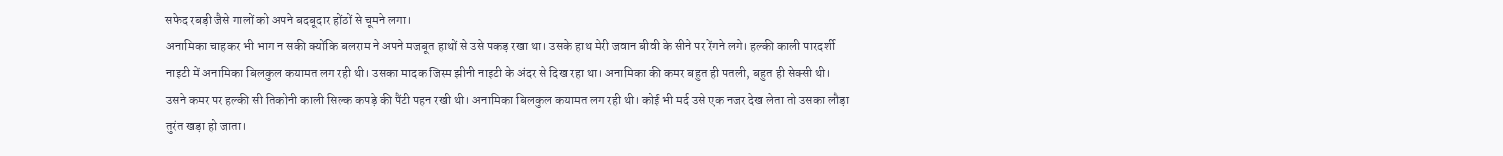सफेद रबड़ी जैसे गालों को अपने बदबूदार होंठों से चूमने लगा।
अनामिका चाहकर भी भाग न सकी क्योंकि बलराम ने अपने मजबूत हाथों से उसे पकड़ रखा था। उसके हाथ मेरी जवान बीवी के सीने पर रेंगने लगे। हल्की काली पारदर्शी नाइटी में अनामिका बिलकुल कयामत लग रही थी। उसका मादक जिस्म झीनी नाइटी के अंदर से दिख रहा था। अनामिका की कमर बहुत ही पतली, बहुत ही सेक्सी थी। उसने कमर पर हल्की सी तिकोनी काली सिल्क कपड़े की पैंटी पहन रखी थी। अनामिका बिलकुल कयामत लग रही थी। कोई भी मर्द उसे एक नजर देख लेता तो उसका लौड़ा तुरंत खड़ा हो जाता।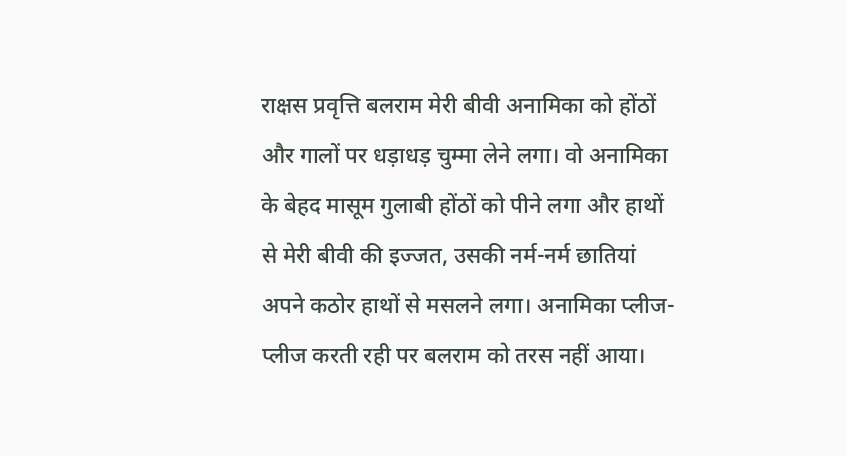राक्षस प्रवृत्ति बलराम मेरी बीवी अनामिका को होंठों और गालों पर धड़ाधड़ चुम्मा लेने लगा। वो अनामिका के बेहद मासूम गुलाबी होंठों को पीने लगा और हाथों से मेरी बीवी की इज्जत, उसकी नर्म-नर्म छातियां अपने कठोर हाथों से मसलने लगा। अनामिका प्लीज-प्लीज करती रही पर बलराम को तरस नहीं आया।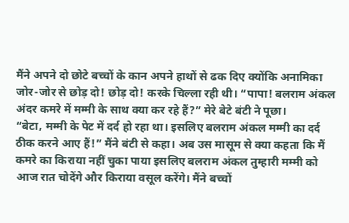मैंने अपने दो छोटे बच्चों के कान अपने हाथों से ढक दिए क्योंकि अनामिका जोर-जोर से छोड़ दो! छोड़ दो! करके चिल्ला रही थी। “पापा! बलराम अंकल अंदर कमरे में मम्मी के साथ क्या कर रहे हैं?” मेरे बेटे बंटी ने पूछा।
“बेटा, मम्मी के पेट में दर्द हो रहा था। इसलिए बलराम अंकल मम्मी का दर्द ठीक करने आए हैं!” मैंने बंटी से कहा। अब उस मासूम से क्या कहता कि मैं कमरे का किराया नहीं चुका पाया इसलिए बलराम अंकल तुम्हारी मम्मी को आज रात चोदेंगे और किराया वसूल करेंगे। मैंने बच्चों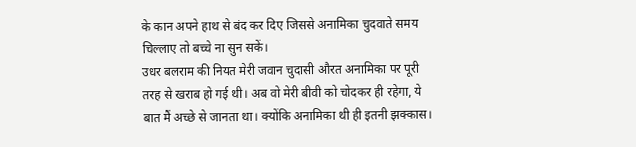के कान अपने हाथ से बंद कर दिए जिससे अनामिका चुदवाते समय चिल्लाए तो बच्चे ना सुन सकें।
उधर बलराम की नियत मेरी जवान चुदासी औरत अनामिका पर पूरी तरह से खराब हो गई थी। अब वो मेरी बीवी को चोदकर ही रहेगा, ये बात मैं अच्छे से जानता था। क्योंकि अनामिका थी ही इतनी झक्कास।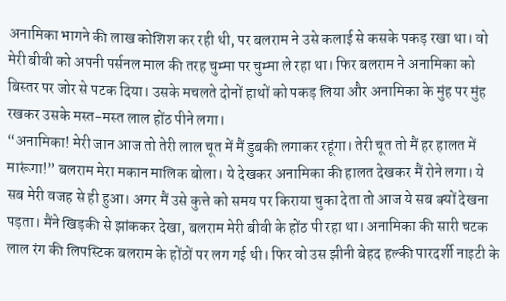अनामिका भागने की लाख कोशिश कर रही थी, पर बलराम ने उसे कलाई से कसके पकड़ रखा था। वो मेरी बीवी को अपनी पर्सनल माल की तरह चुम्मा पर चुम्मा ले रहा था। फिर बलराम ने अनामिका को बिस्तर पर जोर से पटक दिया। उसके मचलते दोनों हाथों को पकड़ लिया और अनामिका के मुंह पर मुंह रखकर उसके मस्त-मस्त लाल होंठ पीने लगा।
“अनामिका! मेरी जान आज तो तेरी लाल चूत में मैं डुबकी लगाकर रहूंगा। तेरी चूत तो मैं हर हालत में मारूंगा!” बलराम मेरा मकान मालिक बोला। ये देखकर अनामिका की हालत देखकर मैं रोने लगा। ये सब मेरी वजह से ही हुआ। अगर मैं उसे कुत्ते को समय पर किराया चुका देता तो आज ये सब क्यों देखना पड़ता। मैंने खिड़की से झांककर देखा, बलराम मेरी बीवी के होंठ पी रहा था। अनामिका की सारी चटक लाल रंग की लिपस्टिक बलराम के होंठों पर लग गई थी। फिर वो उस झीनी बेहद हल्की पारदर्शी नाइटी के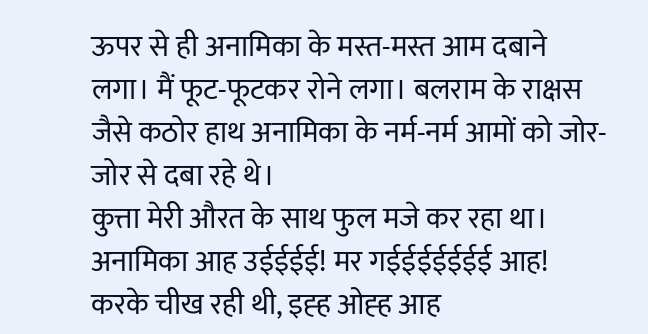ऊपर से ही अनामिका के मस्त-मस्त आम दबाने लगा। मैं फूट-फूटकर रोने लगा। बलराम के राक्षस जैसे कठोर हाथ अनामिका के नर्म-नर्म आमों को जोर-जोर से दबा रहे थे।
कुत्ता मेरी औरत के साथ फुल मजे कर रहा था। अनामिका आह उईईईई! मर गईईईईईईई आह! करके चीख रही थी, इह्ह ओह्ह आह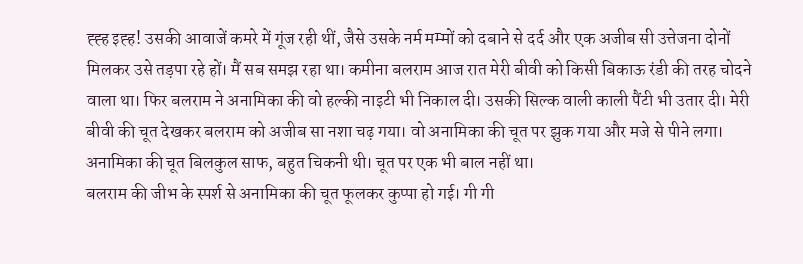ह्ह्ह इह्ह! उसकी आवाजें कमरे में गूंज रही थीं, जैसे उसके नर्म मम्मों को दबाने से दर्द और एक अजीब सी उत्तेजना दोनों मिलकर उसे तड़पा रहे हों। मैं सब समझ रहा था। कमीना बलराम आज रात मेरी बीवी को किसी बिकाऊ रंडी की तरह चोदने वाला था। फिर बलराम ने अनामिका की वो हल्की नाइटी भी निकाल दी। उसकी सिल्क वाली काली पैंटी भी उतार दी। मेरी बीवी की चूत देखकर बलराम को अजीब सा नशा चढ़ गया। वो अनामिका की चूत पर झुक गया और मजे से पीने लगा। अनामिका की चूत बिलकुल साफ, बहुत चिकनी थी। चूत पर एक भी बाल नहीं था।
बलराम की जीभ के स्पर्श से अनामिका की चूत फूलकर कुप्पा हो गई। गी गी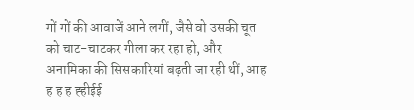गों गों की आवाजें आने लगीं, जैसे वो उसकी चूत को चाट-चाटकर गीला कर रहा हो, और अनामिका की सिसकारियां बढ़ती जा रही थीं, आह ह ह ह ह्हीईई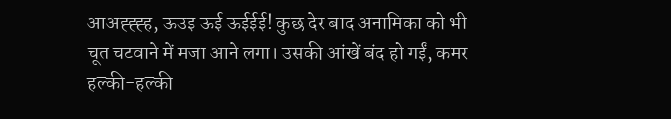आअह्ह्ह्ह, ऊउइ ऊई ऊईईई! कुछ देर बाद अनामिका को भी चूत चटवाने में मजा आने लगा। उसकी आंखें बंद हो गईं, कमर हल्की-हल्की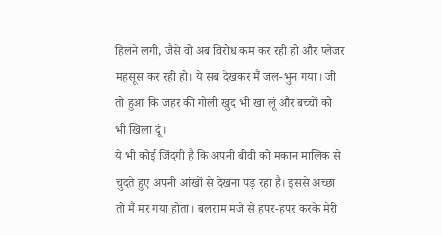हिलने लगी, जैसे वो अब विरोध कम कर रही हो और प्लेजर महसूस कर रही हो। ये सब देखकर मैं जल-भुन गया। जी तो हुआ कि जहर की गोली खुद भी खा लूं और बच्चों को भी खिला दूं।
ये भी कोई जिंदगी है कि अपनी बीवी को मकान मालिक से चुदते हुए अपनी आंखों से देखना पड़ रहा है। इससे अच्छा तो मैं मर गया होता। बलराम मजे से हपर-हपर करके मेरी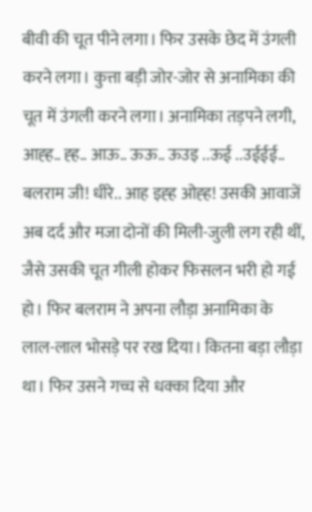बीवी की चूत पीने लगा। फिर उसके छेद में उंगली करने लगा। कुत्ता बड़ी जोर-जोर से अनामिका की चूत में उंगली करने लगा। अनामिका तड़पने लगी, आह्ह.. ह्ह.. आऊ.. ऊऊ.. ऊउइ ..ऊई ..उईईई.. बलराम जी! धीरे.. आह इह्ह ओह्ह! उसकी आवाजें अब दर्द और मजा दोनों की मिली-जुली लग रही थीं, जैसे उसकी चूत गीली होकर फिसलन भरी हो गई हो। फिर बलराम ने अपना लौड़ा अनामिका के लाल-लाल भोसड़े पर रख दिया। कितना बड़ा लौड़ा था। फिर उसने गच्च से धक्का दिया और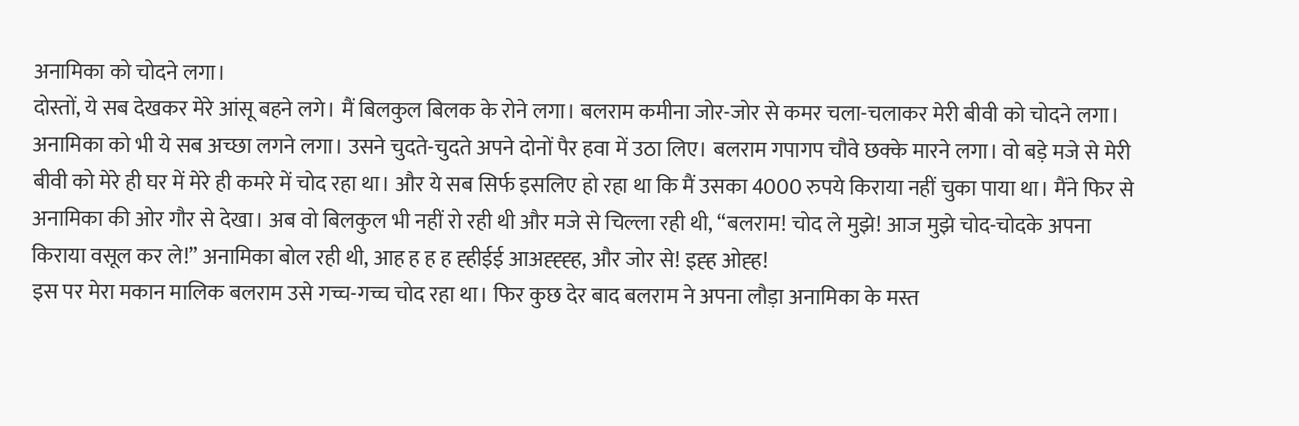अनामिका को चोदने लगा।
दोस्तों, ये सब देखकर मेरे आंसू बहने लगे। मैं बिलकुल बिलक के रोने लगा। बलराम कमीना जोर-जोर से कमर चला-चलाकर मेरी बीवी को चोदने लगा। अनामिका को भी ये सब अच्छा लगने लगा। उसने चुदते-चुदते अपने दोनों पैर हवा में उठा लिए। बलराम गपागप चौवे छक्के मारने लगा। वो बड़े मजे से मेरी बीवी को मेरे ही घर में मेरे ही कमरे में चोद रहा था। और ये सब सिर्फ इसलिए हो रहा था कि मैं उसका 4000 रुपये किराया नहीं चुका पाया था। मैंने फिर से अनामिका की ओर गौर से देखा। अब वो बिलकुल भी नहीं रो रही थी और मजे से चिल्ला रही थी, “बलराम! चोद ले मुझे! आज मुझे चोद-चोदके अपना किराया वसूल कर ले!” अनामिका बोल रही थी, आह ह ह ह ह्हीईई आअह्ह्ह्ह, और जोर से! इह्ह ओह्ह!
इस पर मेरा मकान मालिक बलराम उसे गच्च-गच्च चोद रहा था। फिर कुछ देर बाद बलराम ने अपना लौड़ा अनामिका के मस्त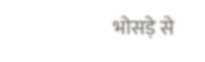भोसड़े से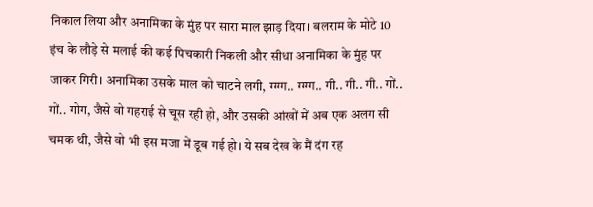निकाल लिया और अनामिका के मुंह पर सारा माल झाड़ दिया। बलराम के मोटे 10 इंच के लौड़े से मलाई की कई पिचकारी निकली और सीधा अनामिका के मुंह पर जाकर गिरी। अनामिका उसके माल को चाटने लगी, ग्ग्ग्ग.. ग्ग्ग्ग.. गी.. गी.. गी.. गों.. गों.. गोग, जैसे वो गहराई से चूस रही हो, और उसकी आंखों में अब एक अलग सी चमक थी, जैसे वो भी इस मजा में डूब गई हो। ये सब देख के मैं दंग रह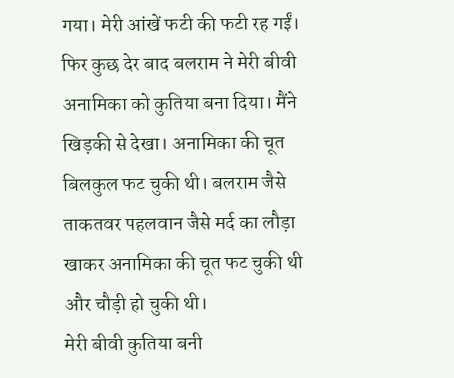गया। मेरी आंखें फटी की फटी रह गईं। फिर कुछ देर बाद बलराम ने मेरी बीवी अनामिका को कुतिया बना दिया। मैंने खिड़की से देखा। अनामिका की चूत बिलकुल फट चुकी थी। बलराम जैसे ताकतवर पहलवान जैसे मर्द का लौड़ा खाकर अनामिका की चूत फट चुकी थी और चौड़ी हो चुकी थी।
मेरी बीवी कुतिया बनी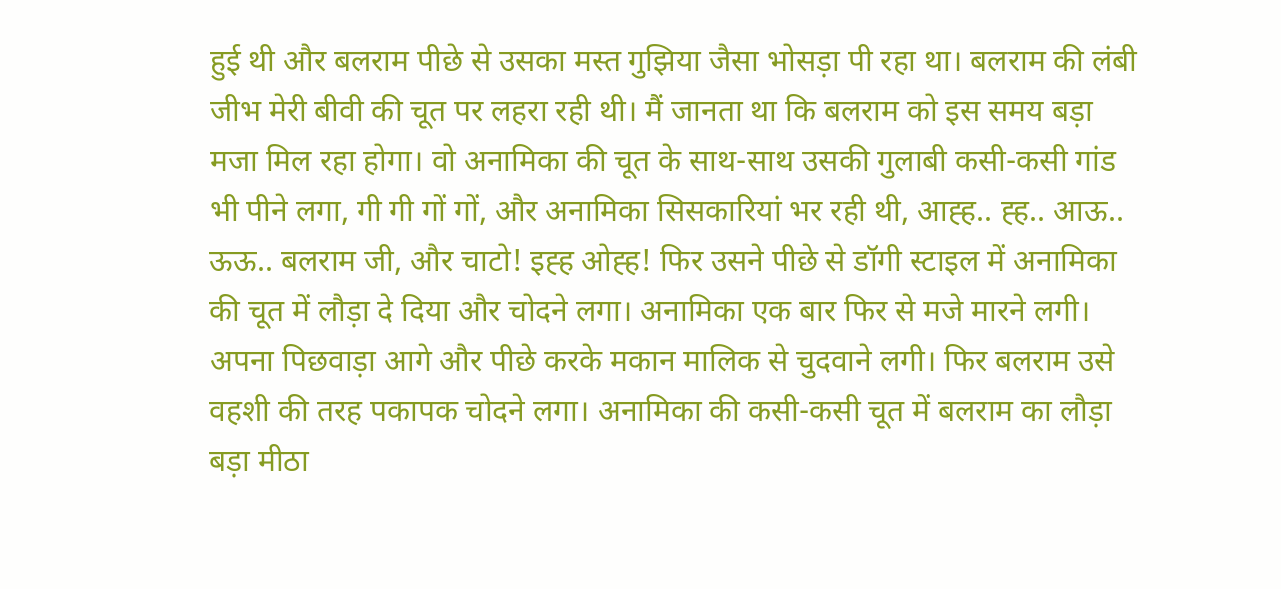हुई थी और बलराम पीछे से उसका मस्त गुझिया जैसा भोसड़ा पी रहा था। बलराम की लंबी जीभ मेरी बीवी की चूत पर लहरा रही थी। मैं जानता था कि बलराम को इस समय बड़ा मजा मिल रहा होगा। वो अनामिका की चूत के साथ-साथ उसकी गुलाबी कसी-कसी गांड भी पीने लगा, गी गी गों गों, और अनामिका सिसकारियां भर रही थी, आह्ह.. ह्ह.. आऊ.. ऊऊ.. बलराम जी, और चाटो! इह्ह ओह्ह! फिर उसने पीछे से डॉगी स्टाइल में अनामिका की चूत में लौड़ा दे दिया और चोदने लगा। अनामिका एक बार फिर से मजे मारने लगी। अपना पिछवाड़ा आगे और पीछे करके मकान मालिक से चुदवाने लगी। फिर बलराम उसे वहशी की तरह पकापक चोदने लगा। अनामिका की कसी-कसी चूत में बलराम का लौड़ा बड़ा मीठा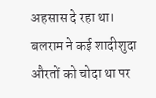अहसास दे रहा था। बलराम ने कई शादीशुदा औरतों को चोदा था पर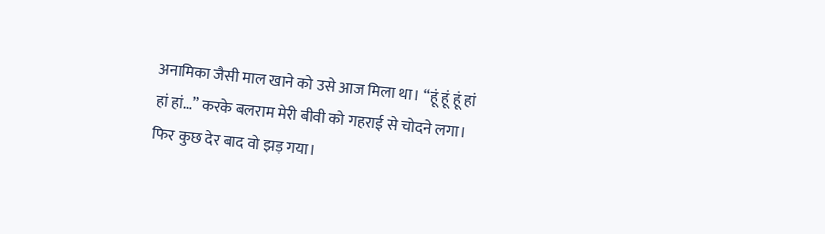अनामिका जैसी माल खाने को उसे आज मिला था। “हूं हूं हूं हां हां हां…” करके बलराम मेरी बीवी को गहराई से चोदने लगा।
फिर कुछ देर बाद वो झड़ गया।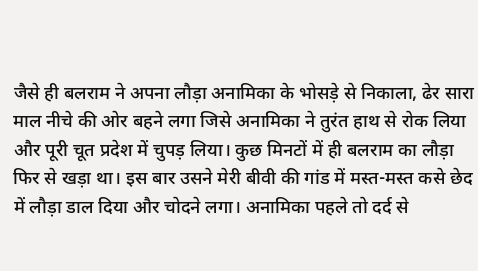जैसे ही बलराम ने अपना लौड़ा अनामिका के भोसड़े से निकाला, ढेर सारा माल नीचे की ओर बहने लगा जिसे अनामिका ने तुरंत हाथ से रोक लिया और पूरी चूत प्रदेश में चुपड़ लिया। कुछ मिनटों में ही बलराम का लौड़ा फिर से खड़ा था। इस बार उसने मेरी बीवी की गांड में मस्त-मस्त कसे छेद में लौड़ा डाल दिया और चोदने लगा। अनामिका पहले तो दर्द से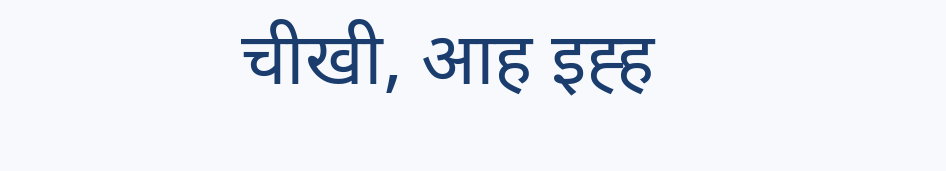चीखी, आह इह्ह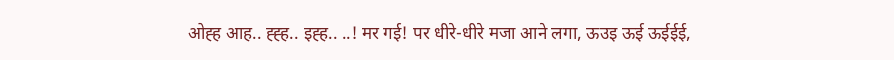ओह्ह आह.. ह्ह्ह.. इह्ह.. ..! मर गई! पर धीरे-धीरे मजा आने लगा, ऊउइ ऊई ऊईईई,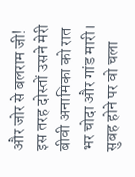और जोर से बलराम जी! इस तरह दोस्तों उसने मेरी बीवी अनामिका को रात भर चोदा और गांड मारी। सुबह होने पर वो चला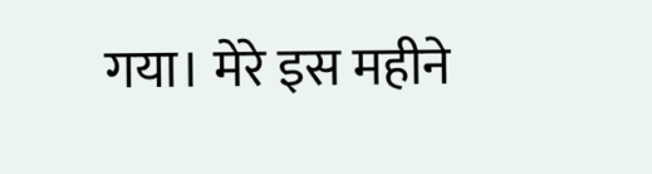गया। मेरे इस महीने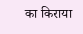का किराया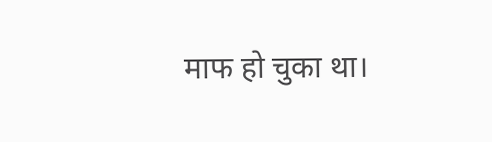माफ हो चुका था।